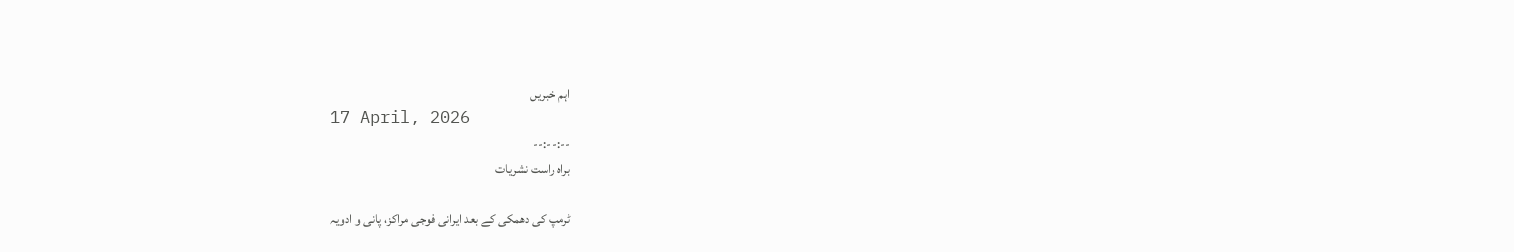اہم خبریں
17 April, 2026
--:--:--
براہ راست نشریات

ٹرمپ کی دھمکی کے بعد ایرانی فوجی مراکز، پانی و ادویہ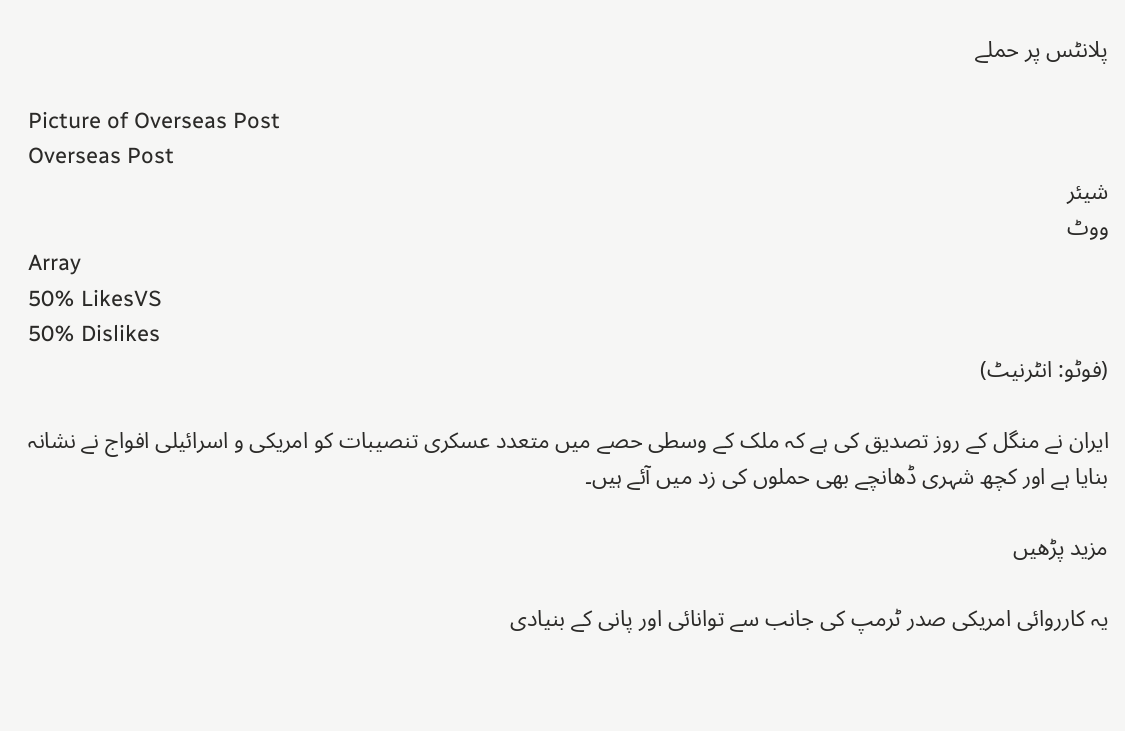پلانٹس پر حملے

Picture of Overseas Post
Overseas Post
شیئر
ووٹ
Array
50% LikesVS
50% Dislikes
(فوٹو: انٹرنیٹ)

ایران نے منگل کے روز تصدیق کی ہے کہ ملک کے وسطی حصے میں متعدد عسکری تنصیبات کو امریکی و اسرائیلی افواج نے نشانہ بنایا ہے اور کچھ شہری ڈھانچے بھی حملوں کی زد میں آئے ہیں۔

مزید پڑھیں

یہ کارروائی امریکی صدر ٹرمپ کی جانب سے توانائی اور پانی کے بنیادی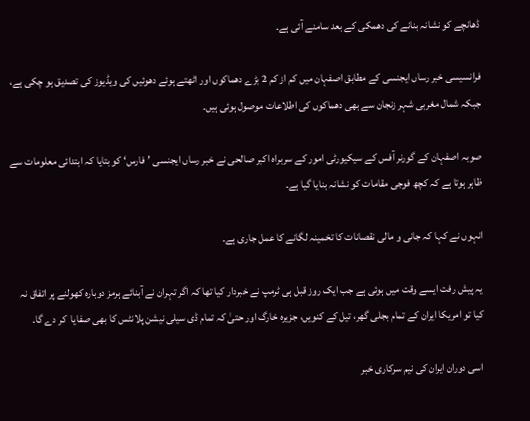ڈھانچے کو نشانہ بنانے کی دھمکی کے بعد سامنے آئی ہے۔

فرانسیسی خبر رساں ایجنسی کے مطابق اصفہان میں کم از کم 2 بڑے دھماکوں اور اٹھتے ہوئے دھوئیں کی ویڈیوز کی تصدیق ہو چکی ہے، جبکہ شمال مغربی شہر زنجان سے بھی دھماکوں کی اطلاعات موصول ہوئی ہیں۔

صوبہ اصفہان کے گورنر آفس کے سیکیورٹی امور کے سربراہ اکبر صالحی نے خبر رساں ایجنسی ’فارس‘ کو بتایا کہ ابتدائی معلومات سے ظاہر ہوتا ہے کہ کچھ فوجی مقامات کو نشانہ بنایا گیا ہے۔

انہوں نے کہا کہ جانی و مالی نقصانات کا تخمینہ لگانے کا عمل جاری ہے۔

یہ پیش رفت ایسے وقت میں ہوئی ہے جب ایک روز قبل ہی ٹرمپ نے خبردار کیا تھا کہ اگر تہران نے آبنائے ہرمز دوبارہ کھولنے پر اتفاق نہ کیا تو امریکا ایران کے تمام بجلی گھر، تیل کے کنویں، جزیرہ خارگ اور حتیٰ کہ تمام ڈی سیلی نیشن پلانٹس کا بھی صفایا  کر دے گا۔

اسی دوران ایران کی نیم سرکاری خبر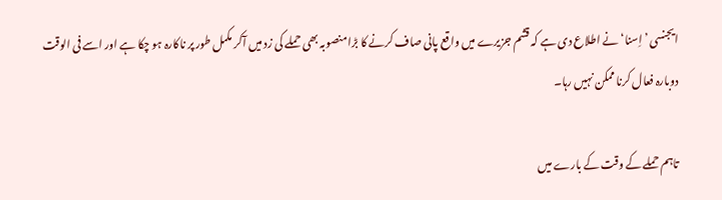ایجنسی ’اِسنا‘ نے اطلاع دی ہے کہ قشم جزیرے میں واقع پانی صاف کرنے کا بڑا منصوبہ بھی حملے کی زد میں آکر مکمل طور پر ناکارہ ہو چکا ہے اور اسے فی الوقت دوبارہ فعال کرنا ممکن نہیں رہا۔

تاہم حملے کے وقت کے بارے میں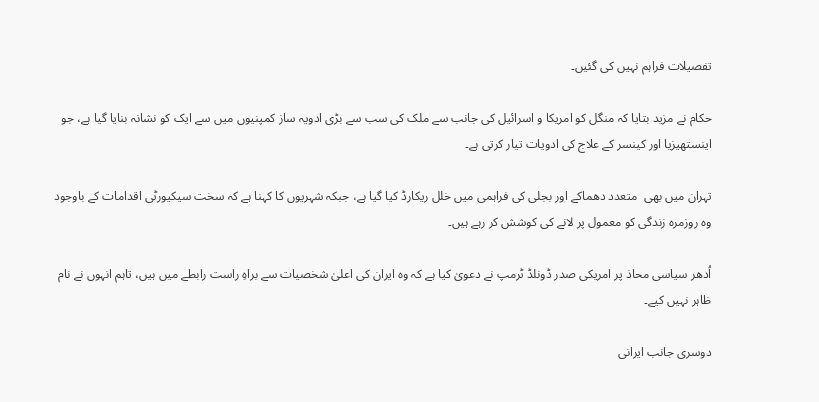تفصیلات فراہم نہیں کی گئیں۔

حکام نے مزید بتایا کہ منگل کو امریکا و اسرائیل کی جانب سے ملک کی سب سے بڑی ادویہ ساز کمپنیوں میں سے ایک کو نشانہ بنایا گیا ہے، جو اینستھیزیا اور کینسر کے علاج کی ادویات تیار کرتی ہے۔

تہران میں بھی  متعدد دھماکے اور بجلی کی فراہمی میں خلل ریکارڈ کیا گیا ہے، جبکہ شہریوں کا کہنا ہے کہ سخت سیکیورٹی اقدامات کے باوجود وہ روزمرہ زندگی کو معمول پر لانے کی کوشش کر رہے ہیں۔

اُدھر سیاسی محاذ پر امریکی صدر ڈونلڈ ٹرمپ نے دعویٰ کیا ہے کہ وہ ایران کی اعلیٰ شخصیات سے براہِ راست رابطے میں ہیں، تاہم انہوں نے نام ظاہر نہیں کیے۔

دوسری جانب ایرانی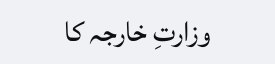وزارتِ خارجہ کا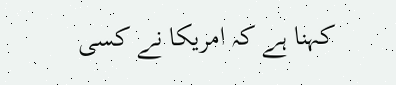کہنا ہے کہ امریکا نے کسی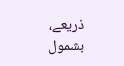ذریعے، بشمول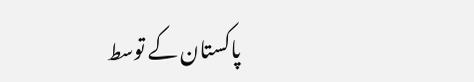پاکستان کے توسط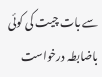سے بات چیت کی کوئی باضابطہ درخواست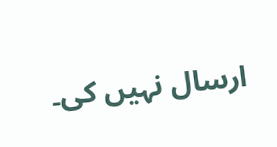ارسال نہیں کی۔